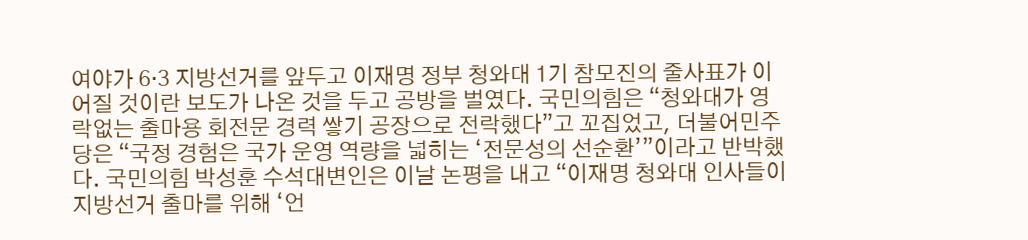여야가 6·3 지방선거를 앞두고 이재명 정부 청와대 1기 참모진의 줄사표가 이어질 것이란 보도가 나온 것을 두고 공방을 벌였다. 국민의힘은 “청와대가 영락없는 출마용 회전문 경력 쌓기 공장으로 전락했다”고 꼬집었고, 더불어민주당은 “국정 경험은 국가 운영 역량을 넓히는 ‘전문성의 선순환’”이라고 반박했다. 국민의힘 박성훈 수석대변인은 이날 논평을 내고 “이재명 청와대 인사들이 지방선거 출마를 위해 ‘언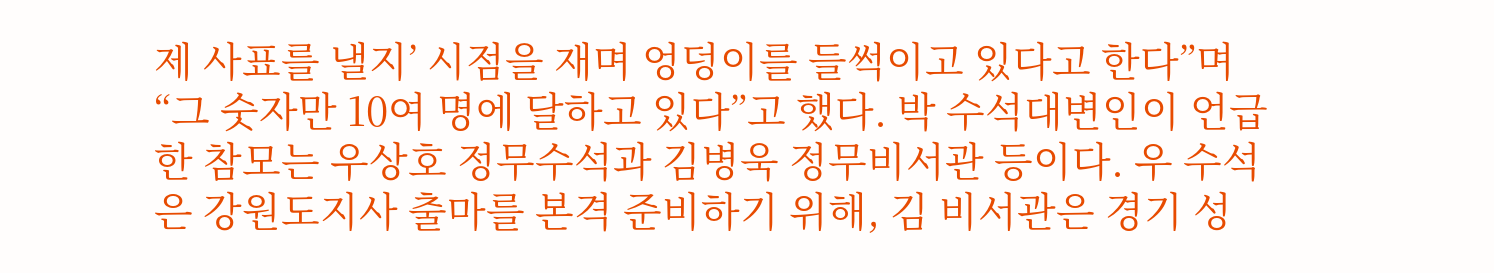제 사표를 낼지’ 시점을 재며 엉덩이를 들썩이고 있다고 한다”며 “그 숫자만 10여 명에 달하고 있다”고 했다. 박 수석대변인이 언급한 참모는 우상호 정무수석과 김병욱 정무비서관 등이다. 우 수석은 강원도지사 출마를 본격 준비하기 위해, 김 비서관은 경기 성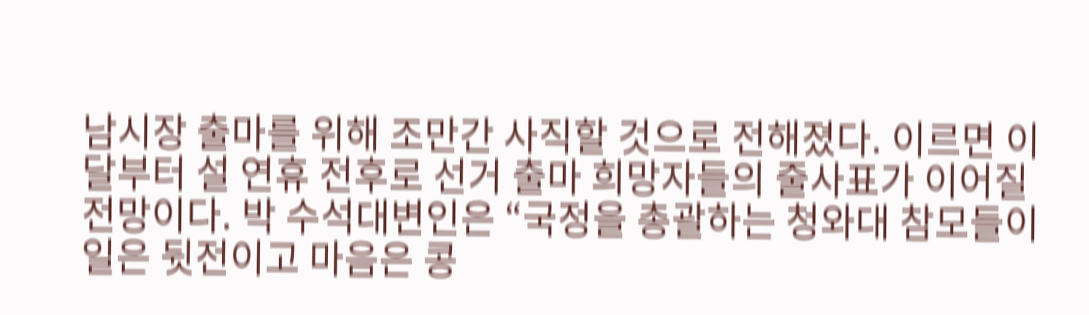남시장 출마를 위해 조만간 사직할 것으로 전해졌다. 이르면 이달부터 설 연휴 전후로 선거 출마 희망자들의 줄사표가 이어질 전망이다. 박 수석대변인은 “국정을 총괄하는 청와대 참모들이 일은 뒷전이고 마음은 콩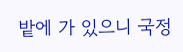밭에 가 있으니 국정